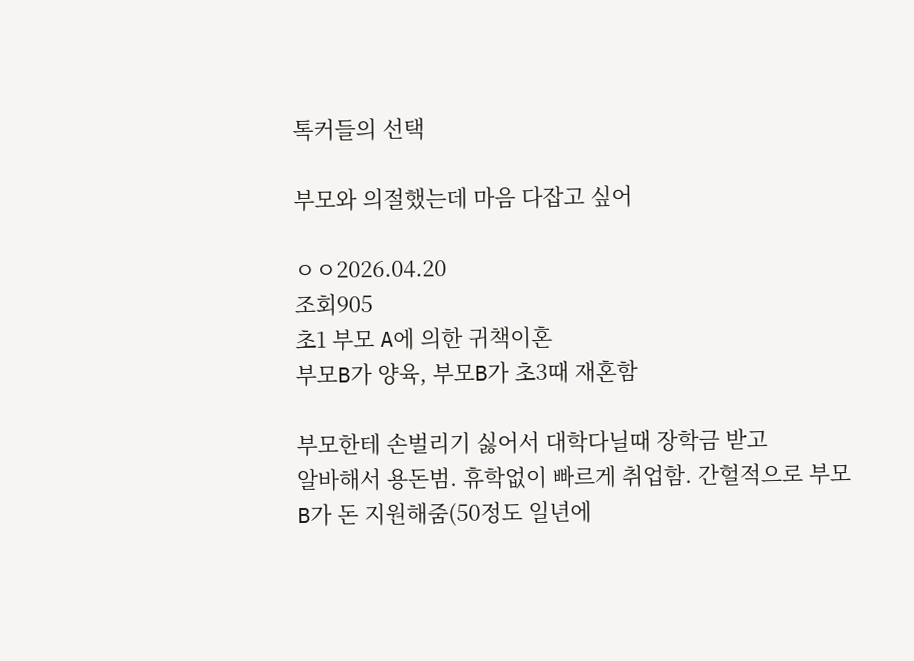톡커들의 선택

부모와 의절했는데 마음 다잡고 싶어

ㅇㅇ2026.04.20
조회905
초1 부모 A에 의한 귀책이혼
부모B가 양육, 부모B가 초3때 재혼함

부모한테 손벌리기 싫어서 대학다닐때 장학금 받고
알바해서 용돈범. 휴학없이 빠르게 취업함. 간헐적으로 부모B가 돈 지원해줌(50정도 일년에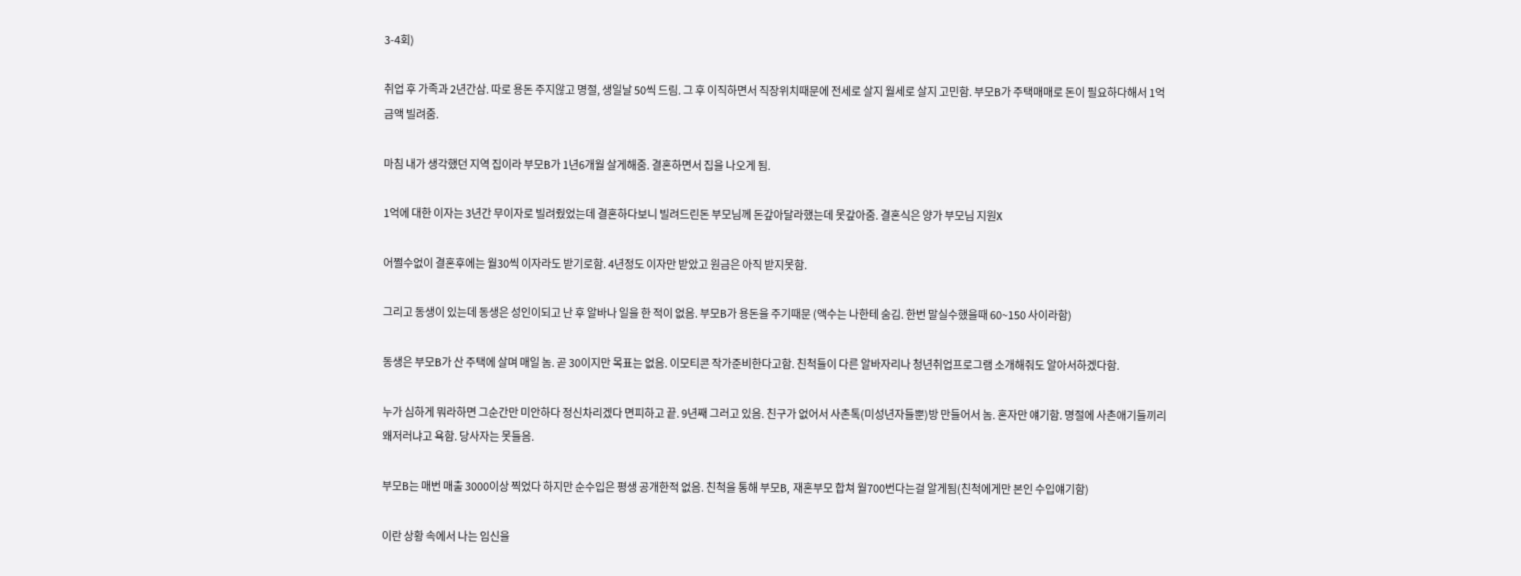3-4회)

취업 후 가족과 2년간삼. 따로 용돈 주지않고 명절, 생일날 50씩 드림. 그 후 이직하면서 직장위치때문에 전세로 살지 월세로 살지 고민함. 부모B가 주택매매로 돈이 필요하다해서 1억 금액 빌려줌.

마침 내가 생각했던 지역 집이라 부모B가 1년6개월 살게해줌. 결혼하면서 집을 나오게 됨.

1억에 대한 이자는 3년간 무이자로 빌려줬었는데 결혼하다보니 빌려드린돈 부모님께 돈갚아달라했는데 못갚아줌. 결혼식은 양가 부모님 지원X

어쩔수없이 결혼후에는 월30씩 이자라도 받기로함. 4년정도 이자만 받았고 원금은 아직 받지못함.

그리고 동생이 있는데 동생은 성인이되고 난 후 알바나 일을 한 적이 없음. 부모B가 용돈을 주기때문 (액수는 나한테 숨김. 한번 말실수했을때 60~150 사이라함)

동생은 부모B가 산 주택에 살며 매일 놈. 곧 30이지만 목표는 없음. 이모티콘 작가준비한다고함. 친척들이 다른 알바자리나 청년취업프로그램 소개해줘도 알아서하겠다함.

누가 심하게 뭐라하면 그순간만 미안하다 정신차리겠다 면피하고 끝. 9년째 그러고 있음. 친구가 없어서 사촌톡(미성년자들뿐)방 만들어서 놈. 혼자만 얘기함. 명절에 사촌애기들끼리 왜저러냐고 욕함. 당사자는 못들음.

부모B는 매번 매출 3000이상 찍었다 하지만 순수입은 평생 공개한적 없음. 친척을 통해 부모B, 재혼부모 합쳐 월700번다는걸 알게됨(친척에게만 본인 수입얘기함)

이란 상황 속에서 나는 임신을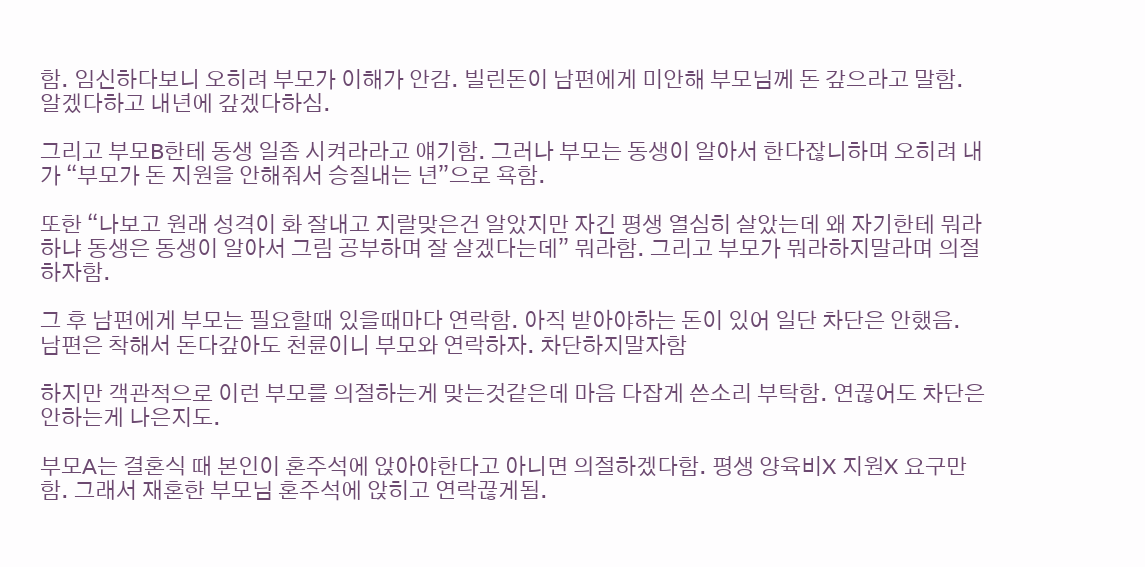함. 임신하다보니 오히려 부모가 이해가 안감. 빌린돈이 남편에게 미안해 부모님께 돈 갚으라고 말함. 알겠다하고 내년에 갚겠다하심.

그리고 부모B한테 동생 일좀 시켜라라고 얘기함. 그러나 부모는 동생이 알아서 한다잖니하며 오히려 내가 “부모가 돈 지원을 안해줘서 승질내는 년”으로 욕함.

또한 “나보고 원래 성격이 화 잘내고 지랄맞은건 알았지만 자긴 평생 열심히 살았는데 왜 자기한테 뭐라하냐 동생은 동생이 알아서 그림 공부하며 잘 살겠다는데” 뭐라함. 그리고 부모가 뭐라하지말라며 의절하자함.

그 후 남편에게 부모는 필요할때 있을때마다 연락함. 아직 받아야하는 돈이 있어 일단 차단은 안했음. 남편은 착해서 돈다갚아도 천륜이니 부모와 연락하자. 차단하지말자함

하지만 객관적으로 이런 부모를 의절하는게 맞는것같은데 마음 다잡게 쓴소리 부탁함. 연끊어도 차단은 안하는게 나은지도.

부모A는 결혼식 때 본인이 혼주석에 앉아야한다고 아니면 의절하겠다함. 평생 양육비X 지원X 요구만 함. 그래서 재혼한 부모님 혼주석에 앉히고 연락끊게됨.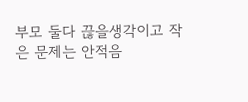부모 둘다 끊을생각이고 작은 문제는 안적음